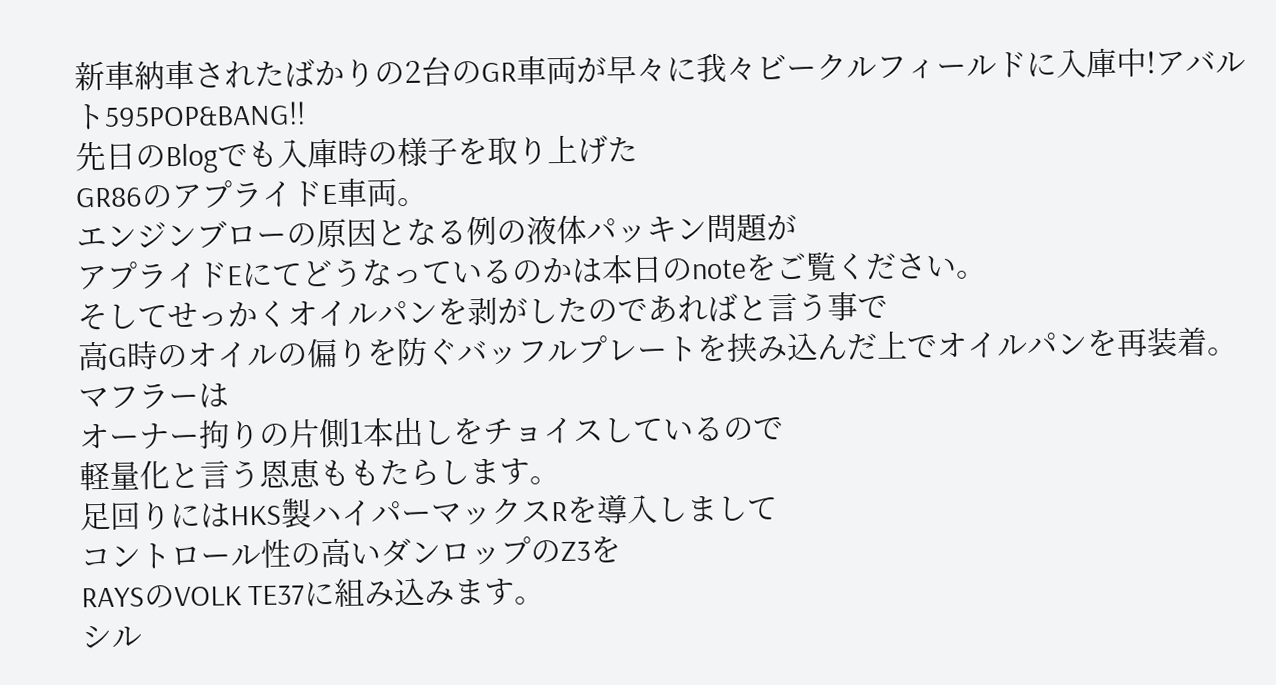新車納車されたばかりの2台のGR車両が早々に我々ビークルフィールドに入庫中!アバルト595POP&BANG!!
先日のBlogでも入庫時の様子を取り上げた
GR86のアプライドE車両。
エンジンブローの原因となる例の液体パッキン問題が
アプライドEにてどうなっているのかは本日のnoteをご覧ください。
そしてせっかくオイルパンを剥がしたのであればと言う事で
高G時のオイルの偏りを防ぐバッフルプレートを挟み込んだ上でオイルパンを再装着。
マフラーは
オーナー拘りの片側1本出しをチョイスしているので
軽量化と言う恩恵ももたらします。
足回りにはHKS製ハイパーマックスRを導入しまして
コントロール性の高いダンロップのZ3を
RAYSのVOLK TE37に組み込みます。
シル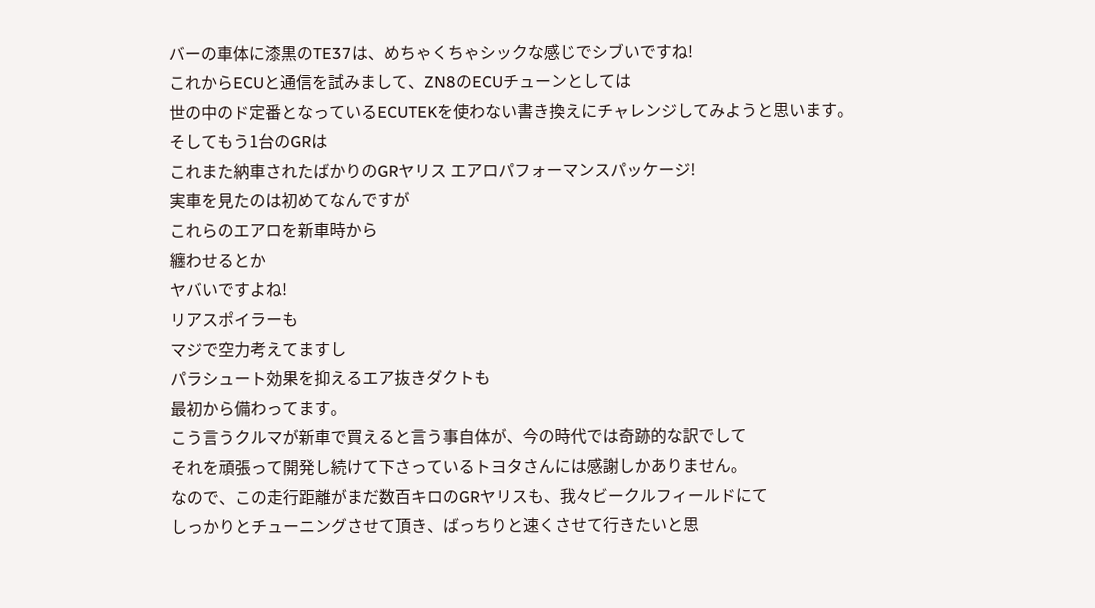バーの車体に漆黒のTE37は、めちゃくちゃシックな感じでシブいですね!
これからECUと通信を試みまして、ZN8のECUチューンとしては
世の中のド定番となっているECUTEKを使わない書き換えにチャレンジしてみようと思います。
そしてもう1台のGRは
これまた納車されたばかりのGRヤリス エアロパフォーマンスパッケージ!
実車を見たのは初めてなんですが
これらのエアロを新車時から
纏わせるとか
ヤバいですよね!
リアスポイラーも
マジで空力考えてますし
パラシュート効果を抑えるエア抜きダクトも
最初から備わってます。
こう言うクルマが新車で買えると言う事自体が、今の時代では奇跡的な訳でして
それを頑張って開発し続けて下さっているトヨタさんには感謝しかありません。
なので、この走行距離がまだ数百キロのGRヤリスも、我々ビークルフィールドにて
しっかりとチューニングさせて頂き、ばっちりと速くさせて行きたいと思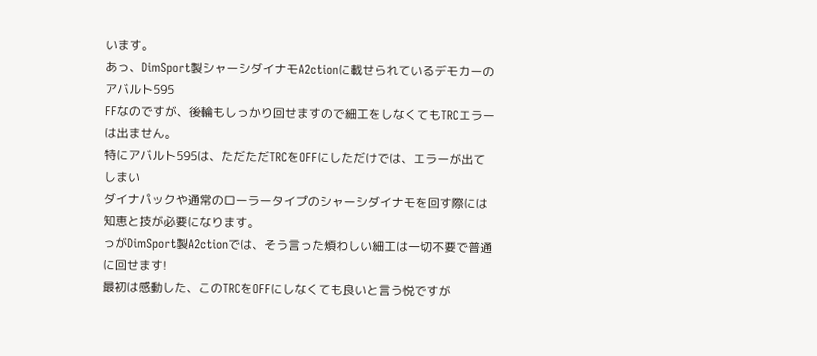います。
あっ、DimSport製シャーシダイナモA2ctionに載せられているデモカーのアバルト595
FFなのですが、後輪もしっかり回せますので細工をしなくてもTRCエラーは出ません。
特にアバルト595は、ただただTRCをOFFにしただけでは、エラーが出てしまい
ダイナパックや通常のローラータイプのシャーシダイナモを回す際には知恵と技が必要になります。
っがDimSport製A2ctionでは、そう言った煩わしい細工は一切不要で普通に回せます!
最初は感動した、このTRCをOFFにしなくても良いと言う悦ですが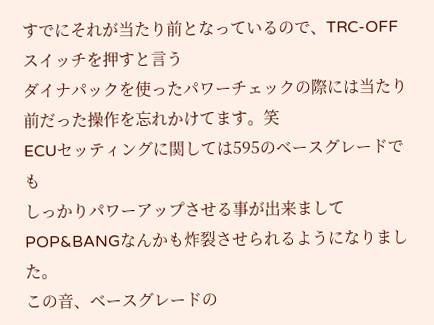すでにそれが当たり前となっているので、TRC-OFFスイッチを押すと言う
ダイナパックを使ったパワーチェックの際には当たり前だった操作を忘れかけてます。笑
ECUセッティングに関しては595のベースグレードでも
しっかりパワーアップさせる事が出来まして
POP&BANGなんかも炸裂させられるようになりました。
この音、ベースグレードの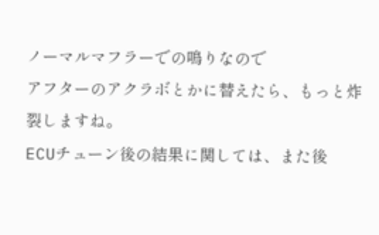ノーマルマフラーでの鳴りなので
アフターのアクラボとかに替えたら、もっと炸裂しますね。
ECUチューン後の結果に関しては、また後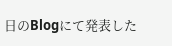日のBlogにて発表した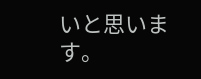いと思います。